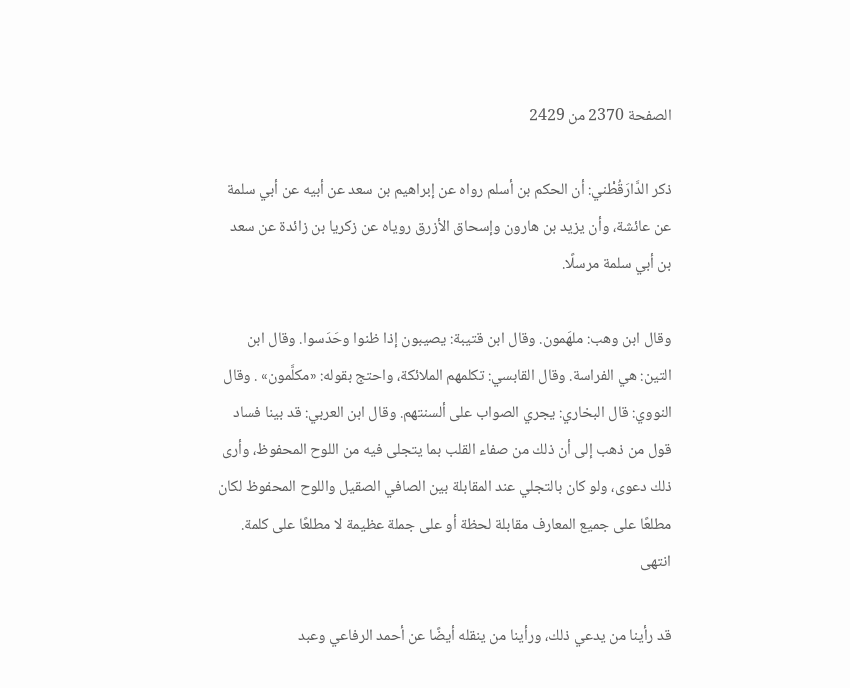الصفحة 2370 من 2429

ذكر الدَّارَقُطْني: أن الحكم بن أسلم رواه عن إبراهيم بن سعد عن أبيه عن أبي سلمة عن عائشة، وأن يزيد بن هارون وإسحاق الأزرق روياه عن زكريا بن زائدة عن سعد بن أبي سلمة مرسلًا.

وقال ابن وهب: ملهَمون. وقال ابن قتيبة: يصيبون إذا ظنوا وحَدَسوا. وقال ابن التين: هي الفراسة. وقال القابسي: تكلمهم الملائكة، واحتج بقوله: «مكلَّمون» . وقال النووي: قال البخاري: يجري الصواب على ألسنتهم. وقال ابن العربي: قد بينا فساد قول من ذهب إلى أن ذلك من صفاء القلب بما يتجلى فيه من اللوح المحفوظ، وأرى ذلك دعوى، ولو كان بالتجلي عند المقابلة بين الصافي الصقيل واللوح المحفوظ لكان مطلعًا على جميع المعارف مقابلة لحظة أو على جملة عظيمة لا مطلعًا على كلمة. انتهى

قد رأينا من يدعي ذلك، ورأينا من ينقله أيضًا عن أحمد الرفاعي وعبد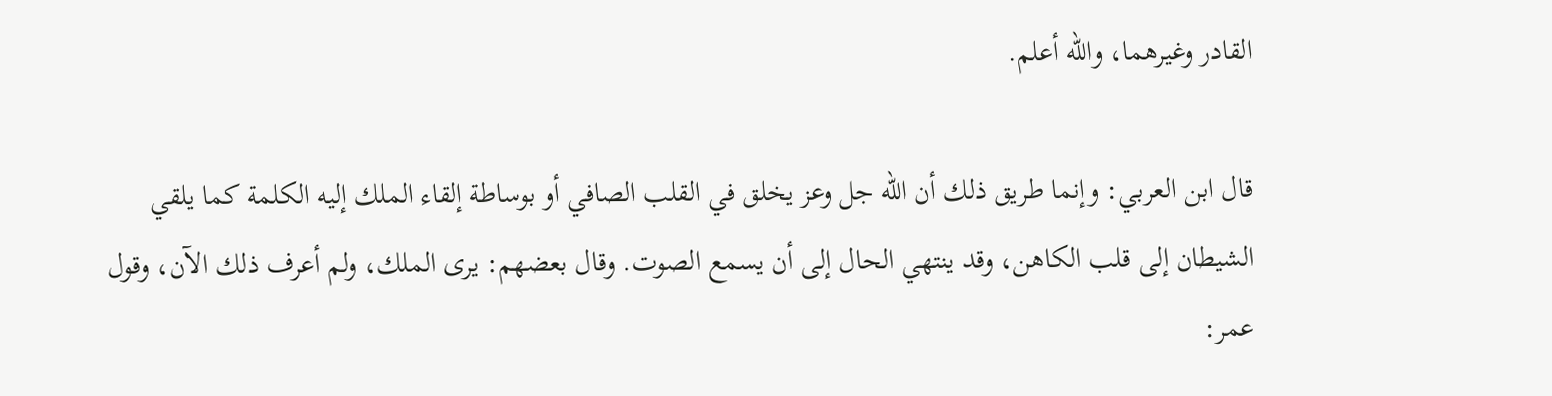القادر وغيرهما، والله أعلم.

قال ابن العربي: وإنما طريق ذلك أن الله جل وعز يخلق في القلب الصافي أو بوساطة إلقاء الملك إليه الكلمة كما يلقي الشيطان إلى قلب الكاهن، وقد ينتهي الحال إلى أن يسمع الصوت. وقال بعضهم: يرى الملك، ولم أعرف ذلك الآن، وقول عمر: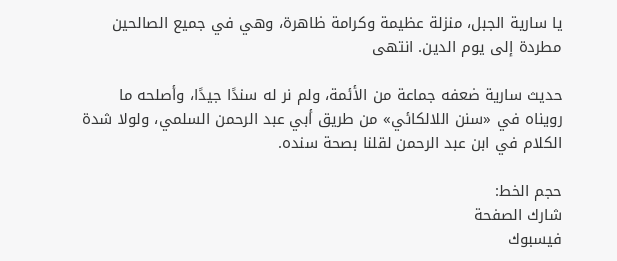يا سارية الجبل، منزلة عظيمة وكرامة ظاهرة، وهي في جميع الصالحين مطردة إلى يوم الدين. انتهى

حديث سارية ضعفه جماعة من الأئمة، ولم نر له سندًا جيدًا، وأصلحه ما رويناه في «سنن اللالكائي» من طريق أبي عبد الرحمن السلمي، ولولا شدة الكلام في ابن عبد الرحمن لقلنا بصحة سنده.

حجم الخط:
شارك الصفحة
فيسبوك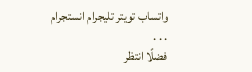واتساب تويتر تليجرام انستجرام
. . .
فضلًا انتظر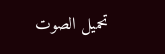تحميل الصوت